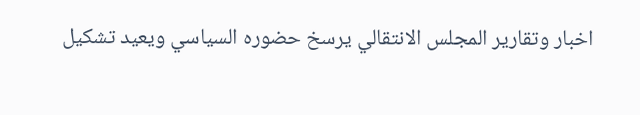اخبار وتقارير المجلس الانتقالي يرسخ حضوره السياسي ويعيد تشكيل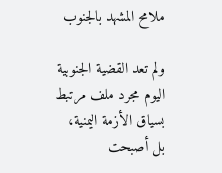ملامح المشهد بالجنوب

ولم تعد القضية الجنوبية اليوم مجرد ملف مرتبط بسياق الأزمة اليمنية، بل أصبحت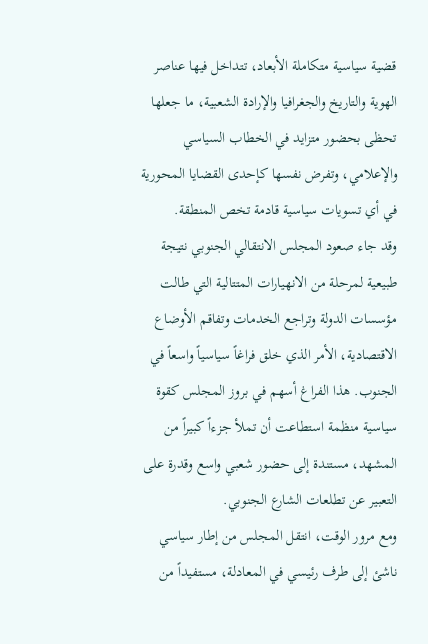قضية سياسية متكاملة الأبعاد، تتداخل فيها عناصر الهوية والتاريخ والجغرافيا والإرادة الشعبية، ما جعلها تحظى بحضور متزايد في الخطاب السياسي والإعلامي، وتفرض نفسها كإحدى القضايا المحورية في أي تسويات سياسية قادمة تخص المنطقة.
وقد جاء صعود المجلس الانتقالي الجنوبي نتيجة طبيعية لمرحلة من الانهيارات المتتالية التي طالت مؤسسات الدولة وتراجع الخدمات وتفاقم الأوضاع الاقتصادية، الأمر الذي خلق فراغاً سياسياً واسعاً في الجنوب. هذا الفراغ أسهم في بروز المجلس كقوة سياسية منظمة استطاعت أن تملأ جزءاً كبيراً من المشهد، مستندة إلى حضور شعبي واسع وقدرة على التعبير عن تطلعات الشارع الجنوبي.
ومع مرور الوقت، انتقل المجلس من إطار سياسي ناشئ إلى طرف رئيسي في المعادلة، مستفيداً من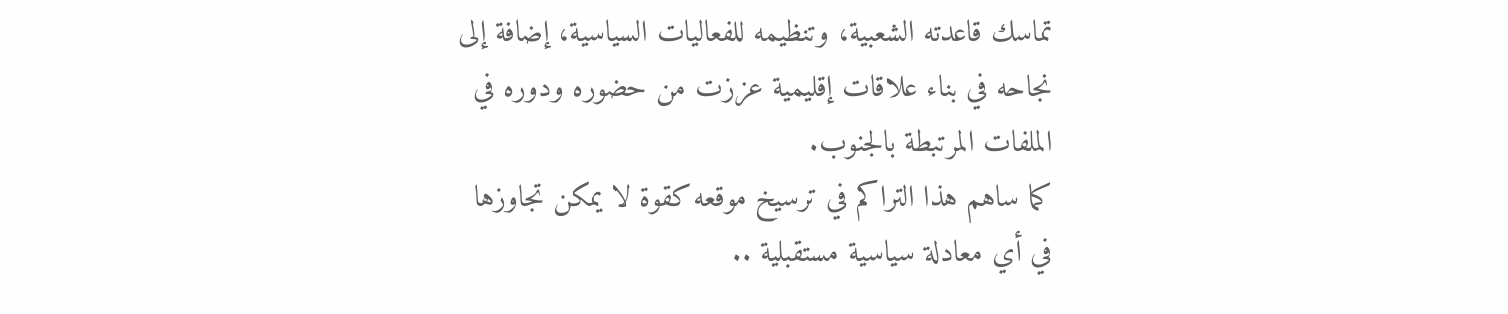تماسك قاعدته الشعبية، وتنظيمه للفعاليات السياسية، إضافة إلى نجاحه في بناء علاقات إقليمية عززت من حضوره ودوره في الملفات المرتبطة بالجنوب.
كما ساهم هذا التراكم في ترسيخ موقعه كقوة لا يمكن تجاوزها في أي معادلة سياسية مستقبلية ..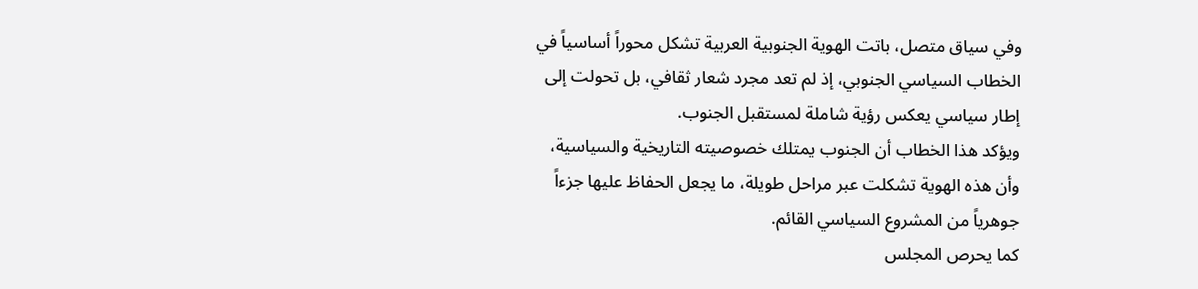وفي سياق متصل، باتت الهوية الجنوبية العربية تشكل محوراً أساسياً في الخطاب السياسي الجنوبي، إذ لم تعد مجرد شعار ثقافي، بل تحولت إلى إطار سياسي يعكس رؤية شاملة لمستقبل الجنوب.
ويؤكد هذا الخطاب أن الجنوب يمتلك خصوصيته التاريخية والسياسية، وأن هذه الهوية تشكلت عبر مراحل طويلة، ما يجعل الحفاظ عليها جزءاً جوهرياً من المشروع السياسي القائم.
كما يحرص المجلس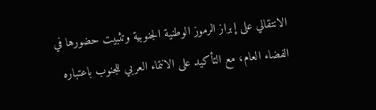الانتقالي على إبراز الرموز الوطنية الجنوبية وتثبيت حضورها في الفضاء العام، مع التأكيد على الانتماء العربي للجنوب باعتباره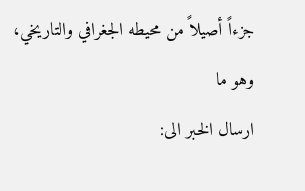جزءاً أصيلاً من محيطه الجغرافي والتاريخي، وهو ما
ارسال الخبر الى: